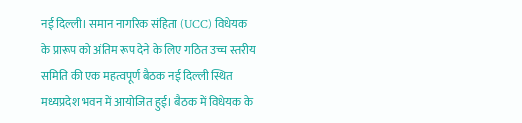नई दिल्ली। समान नागरिक संहिता (UCC) विधेयक के प्रारूप को अंतिम रूप देने के लिए गठित उच्च स्तरीय समिति की एक महत्वपूर्ण बैठक नई दिल्ली स्थित मध्यप्रदेश भवन में आयोजित हुई। बैठक में विधेयक के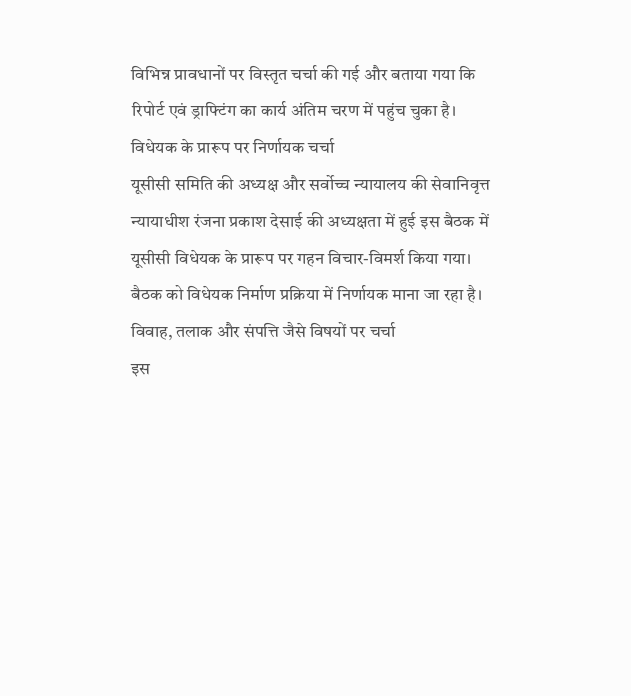विभिन्न प्रावधानों पर विस्तृत चर्चा की गई और बताया गया कि रिपोर्ट एवं ड्राफ्टिंग का कार्य अंतिम चरण में पहुंच चुका है।
विधेयक के प्रारूप पर निर्णायक चर्चा
यूसीसी समिति की अध्यक्ष और सर्वोच्च न्यायालय की सेवानिवृत्त न्यायाधीश रंजना प्रकाश देसाई की अध्यक्षता में हुई इस बैठक में यूसीसी विधेयक के प्रारूप पर गहन विचार-विमर्श किया गया। बैठक को विधेयक निर्माण प्रक्रिया में निर्णायक माना जा रहा है।
विवाह, तलाक और संपत्ति जैसे विषयों पर चर्चा
इस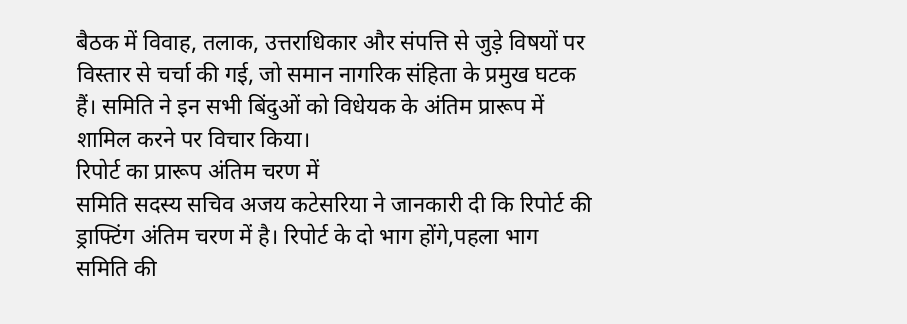बैठक में विवाह, तलाक, उत्तराधिकार और संपत्ति से जुड़े विषयों पर विस्तार से चर्चा की गई, जो समान नागरिक संहिता के प्रमुख घटक हैं। समिति ने इन सभी बिंदुओं को विधेयक के अंतिम प्रारूप में शामिल करने पर विचार किया।
रिपोर्ट का प्रारूप अंतिम चरण में
समिति सदस्य सचिव अजय कटेसरिया ने जानकारी दी कि रिपोर्ट की ड्राफ्टिंग अंतिम चरण में है। रिपोर्ट के दो भाग होंगे,पहला भाग समिति की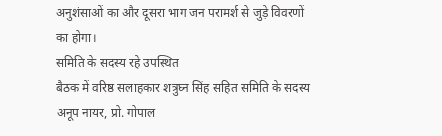अनुशंसाओं का और दूसरा भाग जन परामर्श से जुड़े विवरणों का होगा।
समिति के सदस्य रहे उपस्थित
बैठक में वरिष्ठ सलाहकार शत्रुघ्न सिंह सहित समिति के सदस्य अनूप नायर, प्रो. गोपाल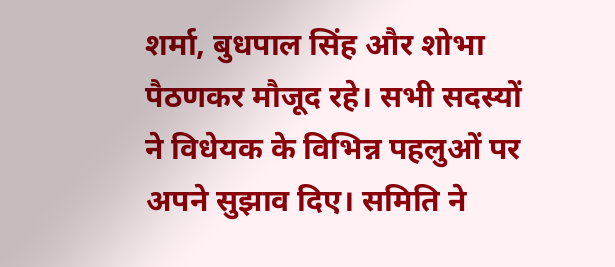शर्मा, बुधपाल सिंह और शोभा पैठणकर मौजूद रहे। सभी सदस्यों ने विधेयक के विभिन्न पहलुओं पर अपने सुझाव दिए। समिति ने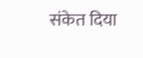संकेत दिया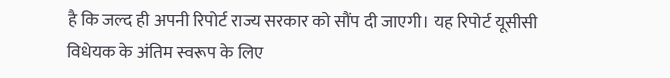है कि जल्द ही अपनी रिपोर्ट राज्य सरकार को सौंप दी जाएगी। यह रिपोर्ट यूसीसी विधेयक के अंतिम स्वरूप के लिए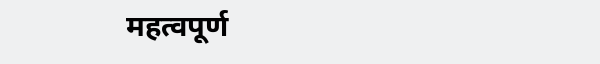महत्वपूर्ण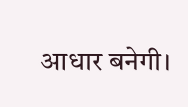आधार बनेगी।